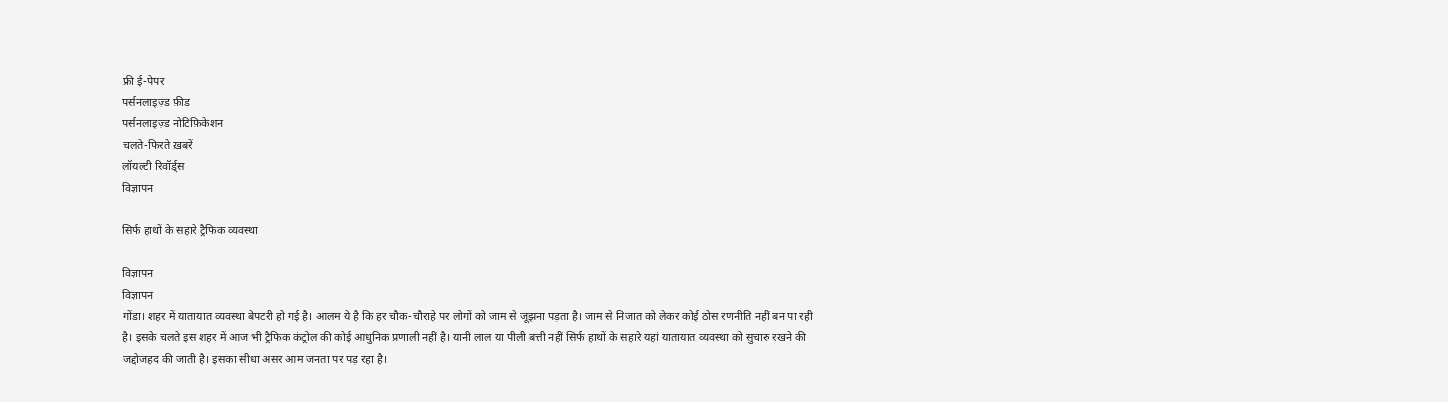फ्री ई-पेपर
पर्सनलाइज़्ड फ़ीड
पर्सनलाइज़्ड नोटिफ़िकेशन
चलते-फिरते ख़बरें
लॉयल्टी रिवॉर्ड्स
विज्ञापन

सिर्फ हाथों के सहारे ट्रैफिक व्यवस्था

विज्ञापन
विज्ञापन
गोंडा। शहर में यातायात व्यवस्था बेपटरी हो गई है। आलम ये है कि हर चौक-चौराहे पर लोगों को जाम से जूझना पड़ता है। जाम से निजात को लेकर कोई ठोस रणनीति नहीं बन पा रही है। इसके चलते इस शहर में आज भी ट्रैफिक कंट्रोल की कोई आधुनिक प्रणाली नहीं है। यानी लाल या पीली बत्ती नहीं सिर्फ हाथों के सहारे यहां यातायात व्यवस्था को सुचारु रखने की जद्दोजहद की जाती है। इसका सीधा असर आम जनता पर पड़ रहा है।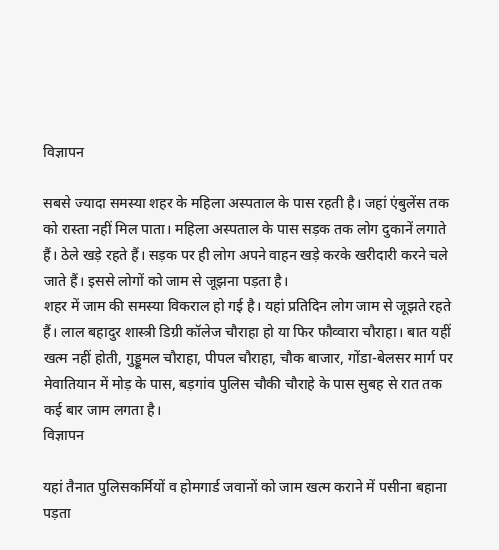विज्ञापन

सबसे ज्यादा समस्या शहर के महिला अस्पताल के पास रहती है। जहां एंबुलेंस तक को रास्ता नहीं मिल पाता। महिला अस्पताल के पास सड़क तक लोग दुकानें लगाते हैं। ठेले खड़े रहते हैं। सड़क पर ही लोग अपने वाहन खड़े करके खरीदारी करने चले जाते हैं। इससे लोगों को जाम से जूझना पड़ता है।
शहर में जाम की समस्या विकराल हो गई है। यहां प्रतिदिन लोग जाम से जूझते रहते हैं। लाल बहादुर शास्त्री डिग्री कॉलेज चौराहा हो या फिर फौव्वारा चौराहा। बात यहीं खत्म नहीं होती, गुड्डूमल चौराहा, पीपल चौराहा, चौक बाजार, गोंडा-बेलसर मार्ग पर मेवातियान में मोड़ के पास, बड़गांव पुलिस चौकी चौराहे के पास सुबह से रात तक कई बार जाम लगता है।
विज्ञापन

यहां तैनात पुलिसकर्मियों व होमगार्ड जवानों को जाम खत्म कराने में पसीना बहाना पड़ता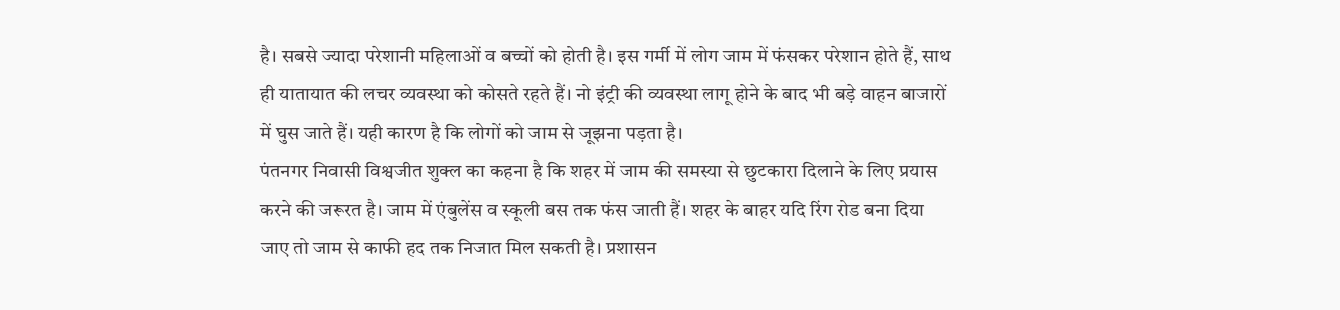है। सबसे ज्यादा परेशानी महिलाओं व बच्चों को होती है। इस गर्मी में लोग जाम में फंसकर परेशान होते हैं, साथ ही यातायात की लचर व्यवस्था को कोसते रहते हैं। नो इंट्री की व्यवस्था लागू होने के बाद भी बड़े वाहन बाजारों में घुस जाते हैं। यही कारण है कि लोगों को जाम से जूझना पड़ता है।
पंतनगर निवासी विश्वजीत शुक्ल का कहना है कि शहर में जाम की समस्या से छुटकारा दिलाने के लिए प्रयास करने की जरूरत है। जाम में एंबुलेंस व स्कूली बस तक फंस जाती हैं। शहर के बाहर यदि रिंग रोड बना दिया जाए तो जाम से काफी हद तक निजात मिल सकती है। प्रशासन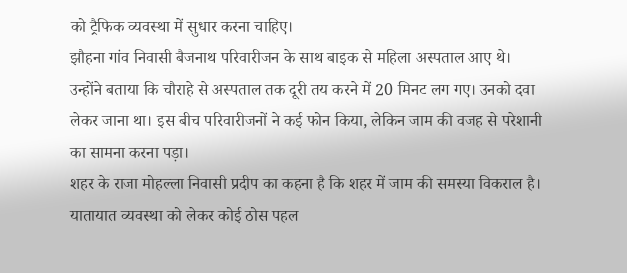को ट्रैफिक व्यवस्था में सुधार करना चाहिए।
झौहना गांव निवासी बैजनाथ परिवारीजन के साथ बाइक से महिला अस्पताल आए थे। उन्होंने बताया कि चौराहे से अस्पताल तक दूरी तय करने में 20 मिनट लग गए। उनको दवा लेकर जाना था। इस बीच परिवारीजनों ने कई फोन किया, लेकिन जाम की वजह से परेशानी का सामना करना पड़ा।
शहर के राजा मोहल्ला निवासी प्रदीप का कहना है कि शहर में जाम की समस्या विकराल है। यातायात व्यवस्था को लेकर कोई ठोस पहल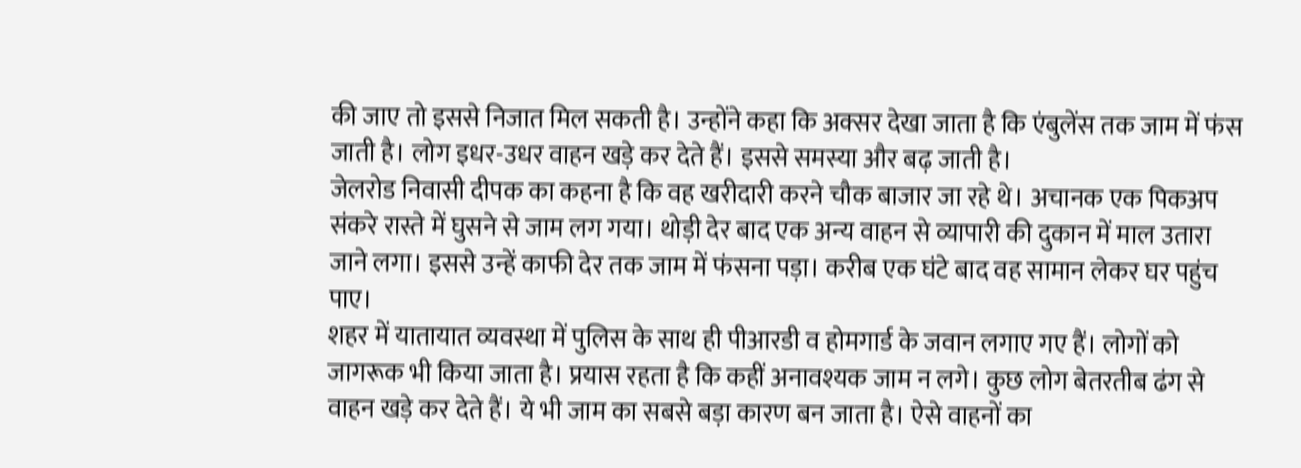की जाए तो इससे निजात मिल सकती है। उन्होंने कहा कि अक्सर देखा जाता है कि एंबुलेंस तक जाम में फंस जाती है। लोग इधर-उधर वाहन खड़े कर देते हैं। इससे समस्या और बढ़ जाती है।
जेलरोड निवासी दीपक का कहना है कि वह खरीदारी करने चौक बाजार जा रहे थे। अचानक एक पिकअप संकरे रास्ते में घुसने से जाम लग गया। थोड़ी देर बाद एक अन्य वाहन से व्यापारी की दुकान में माल उतारा जाने लगा। इससे उन्हें काफी देर तक जाम में फंसना पड़ा। करीब एक घंटे बाद वह सामान लेकर घर पहुंच पाए।
शहर में यातायात व्यवस्था में पुलिस के साथ ही पीआरडी व होमगार्ड के जवान लगाए गए हैं। लोगों को जागरूक भी किया जाता है। प्रयास रहता है कि कहीं अनावश्यक जाम न लगे। कुछ लोग बेतरतीब ढंग से वाहन खड़े कर देते हैं। ये भी जाम का सबसे बड़ा कारण बन जाता है। ऐसे वाहनों का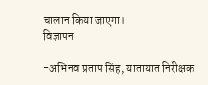चालान किया जाएगा।
विज्ञापन

-अभिनव प्रताप सिंह, यातायात निरीक्षक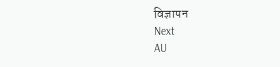विज्ञापन
Next
AU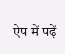ऐप में पढ़ें